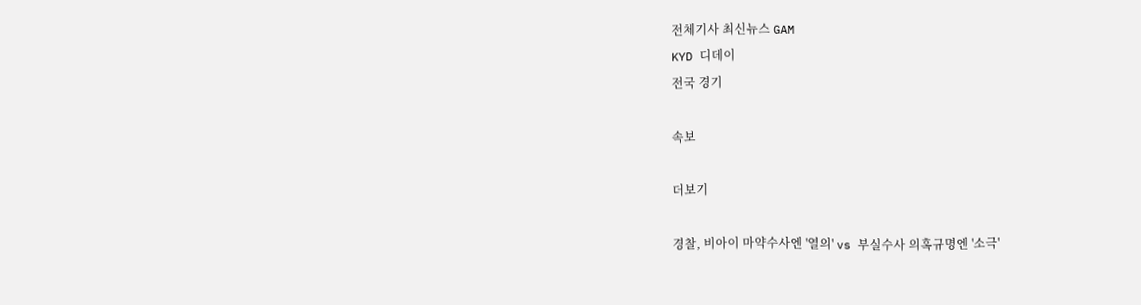전체기사 최신뉴스 GAM
KYD 디데이
전국 경기

속보

더보기

경찰, 비아이 마약수사엔 '열의' vs 부실수사 의혹규명엔 '소극'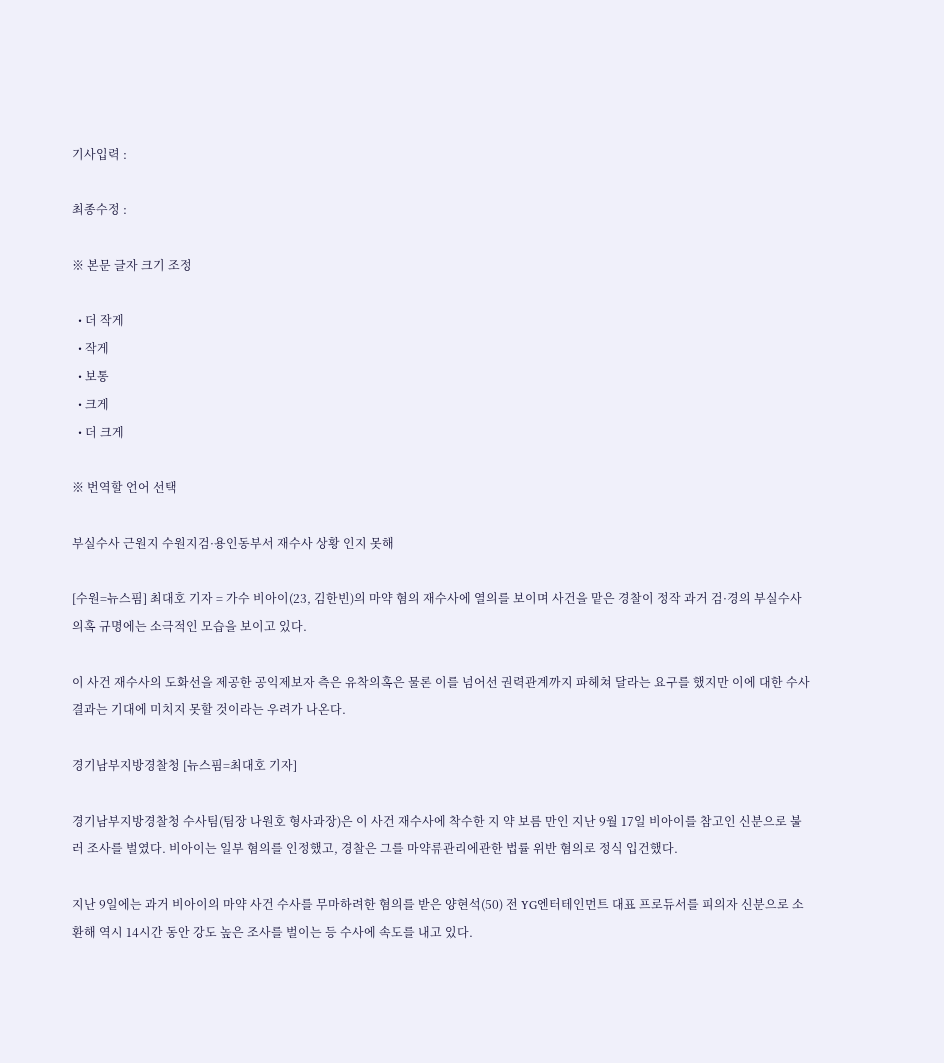기사입력 :

최종수정 :

※ 본문 글자 크기 조정

  • 더 작게
  • 작게
  • 보통
  • 크게
  • 더 크게

※ 번역할 언어 선택

부실수사 근원지 수원지검·용인동부서 재수사 상황 인지 못해

[수원=뉴스핌] 최대호 기자 = 가수 비아이(23, 김한빈)의 마약 혐의 재수사에 열의를 보이며 사건을 맡은 경찰이 정작 과거 검·경의 부실수사 의혹 규명에는 소극적인 모습을 보이고 있다.

이 사건 재수사의 도화선을 제공한 공익제보자 측은 유착의혹은 물론 이를 넘어선 권력관계까지 파헤쳐 달라는 요구를 했지만 이에 대한 수사결과는 기대에 미치지 못할 것이라는 우려가 나온다.

경기남부지방경찰청 [뉴스핌=최대호 기자]

경기남부지방경찰청 수사팀(팀장 나원호 형사과장)은 이 사건 재수사에 착수한 지 약 보름 만인 지난 9월 17일 비아이를 참고인 신분으로 불러 조사를 벌였다. 비아이는 일부 혐의를 인정했고, 경찰은 그를 마약류관리에관한 법률 위반 혐의로 정식 입건했다.

지난 9일에는 과거 비아이의 마약 사건 수사를 무마하려한 혐의를 받은 양현석(50) 전 YG엔터테인먼트 대표 프로듀서를 피의자 신분으로 소환해 역시 14시간 동안 강도 높은 조사를 벌이는 등 수사에 속도를 내고 있다.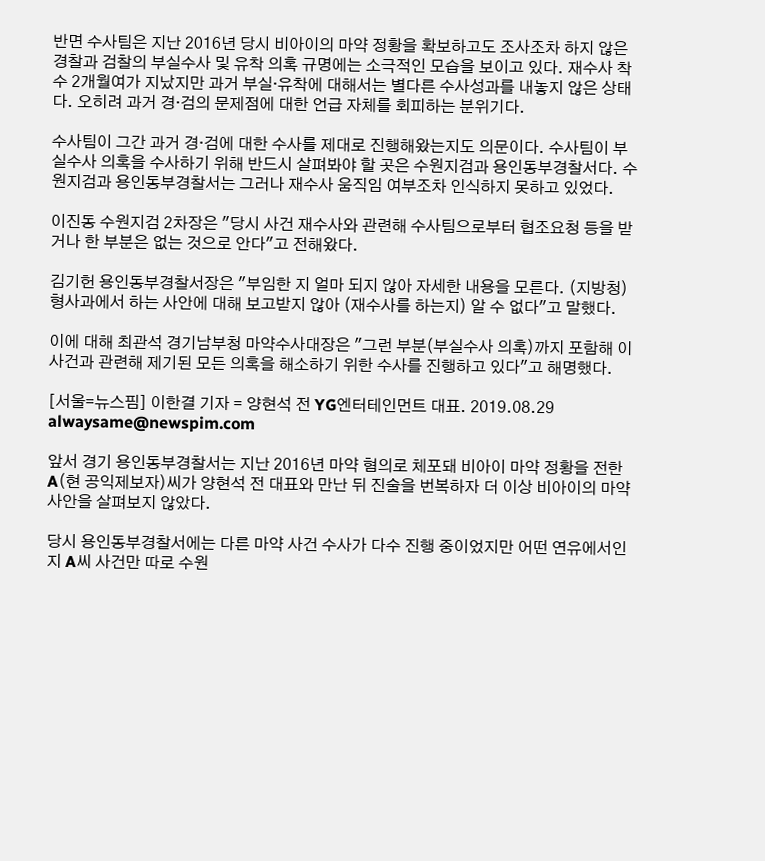반면 수사팀은 지난 2016년 당시 비아이의 마약 정황을 확보하고도 조사조차 하지 않은 경찰과 검찰의 부실수사 및 유착 의혹 규명에는 소극적인 모습을 보이고 있다. 재수사 착수 2개월여가 지났지만 과거 부실·유착에 대해서는 별다른 수사성과를 내놓지 않은 상태다. 오히려 과거 경·검의 문제점에 대한 언급 자체를 회피하는 분위기다.

수사팀이 그간 과거 경·검에 대한 수사를 제대로 진행해왔는지도 의문이다. 수사팀이 부실수사 의혹을 수사하기 위해 반드시 살펴봐야 할 곳은 수원지검과 용인동부경찰서다. 수원지검과 용인동부경찰서는 그러나 재수사 움직임 여부조차 인식하지 못하고 있었다.

이진동 수원지검 2차장은 "당시 사건 재수사와 관련해 수사팀으로부터 협조요청 등을 받거나 한 부분은 없는 것으로 안다"고 전해왔다.

김기헌 용인동부경찰서장은 "부임한 지 얼마 되지 않아 자세한 내용을 모른다. (지방청) 형사과에서 하는 사안에 대해 보고받지 않아 (재수사를 하는지) 알 수 없다"고 말했다.

이에 대해 최관석 경기남부청 마약수사대장은 "그런 부분(부실수사 의혹)까지 포함해 이 사건과 관련해 제기된 모든 의혹을 해소하기 위한 수사를 진행하고 있다"고 해명했다.

[서울=뉴스핌] 이한결 기자 = 양현석 전 YG엔터테인먼트 대표. 2019.08.29 alwaysame@newspim.com

앞서 경기 용인동부경찰서는 지난 2016년 마약 혐의로 체포돼 비아이 마약 정황을 전한 A(현 공익제보자)씨가 양현석 전 대표와 만난 뒤 진술을 번복하자 더 이상 비아이의 마약 사안을 살펴보지 않았다.

당시 용인동부경찰서에는 다른 마약 사건 수사가 다수 진행 중이었지만 어떤 연유에서인지 A씨 사건만 따로 수원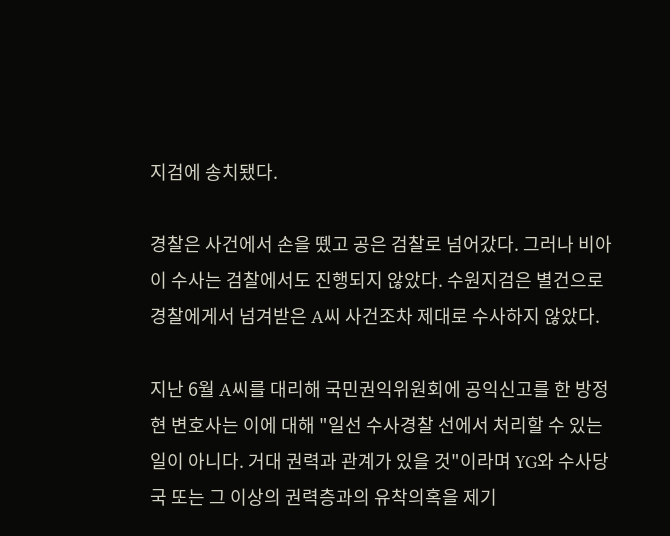지검에 송치됐다.

경찰은 사건에서 손을 뗐고 공은 검찰로 넘어갔다. 그러나 비아이 수사는 검찰에서도 진행되지 않았다. 수원지검은 별건으로 경찰에게서 넘겨받은 A씨 사건조차 제대로 수사하지 않았다.

지난 6월 A씨를 대리해 국민권익위원회에 공익신고를 한 방정현 변호사는 이에 대해 "일선 수사경찰 선에서 처리할 수 있는 일이 아니다. 거대 권력과 관계가 있을 것"이라며 YG와 수사당국 또는 그 이상의 권력층과의 유착의혹을 제기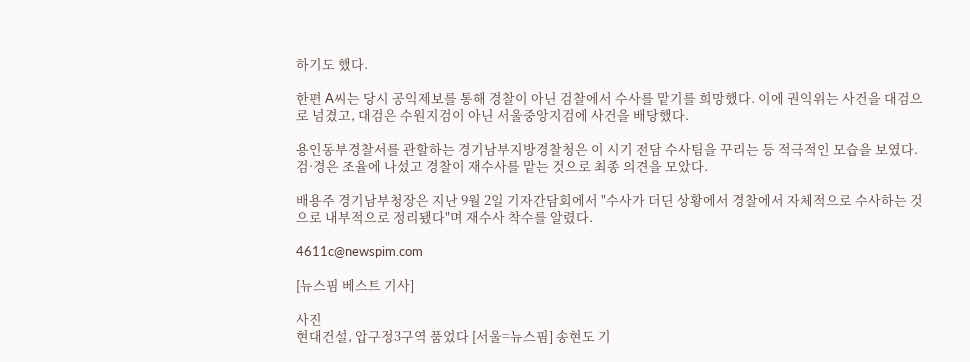하기도 했다.

한편 A씨는 당시 공익제보를 통해 경찰이 아닌 검찰에서 수사를 맡기를 희망했다. 이에 권익위는 사건을 대검으로 넘겼고, 대검은 수원지검이 아닌 서울중앙지검에 사건을 배당했다.

용인동부경찰서를 관할하는 경기남부지방경찰청은 이 시기 전담 수사팀을 꾸리는 등 적극적인 모습을 보였다. 검·경은 조율에 나섰고 경찰이 재수사를 맡는 것으로 최종 의견을 모았다.

배용주 경기남부청장은 지난 9월 2일 기자간담회에서 "수사가 더딘 상황에서 경찰에서 자체적으로 수사하는 것으로 내부적으로 정리됐다"며 재수사 착수를 알렸다.

4611c@newspim.com

[뉴스핌 베스트 기사]

사진
현대건설, 압구정3구역 품었다 [서울=뉴스핌] 송현도 기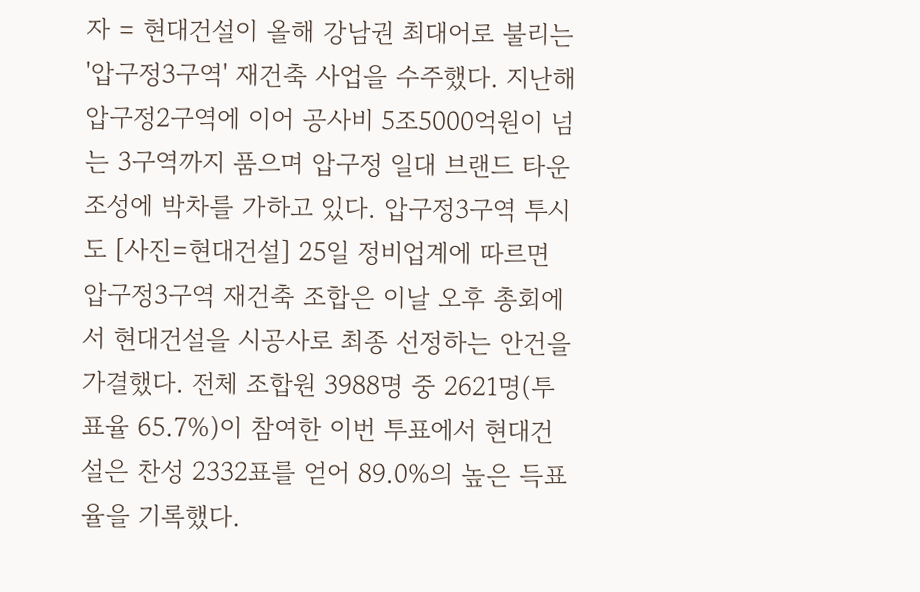자 = 현대건설이 올해 강남권 최대어로 불리는 '압구정3구역' 재건축 사업을 수주했다. 지난해 압구정2구역에 이어 공사비 5조5000억원이 넘는 3구역까지 품으며 압구정 일대 브랜드 타운 조성에 박차를 가하고 있다. 압구정3구역 투시도 [사진=현대건설] 25일 정비업계에 따르면 압구정3구역 재건축 조합은 이날 오후 총회에서 현대건설을 시공사로 최종 선정하는 안건을 가결했다. 전체 조합원 3988명 중 2621명(투표율 65.7%)이 참여한 이번 투표에서 현대건설은 찬성 2332표를 얻어 89.0%의 높은 득표율을 기록했다.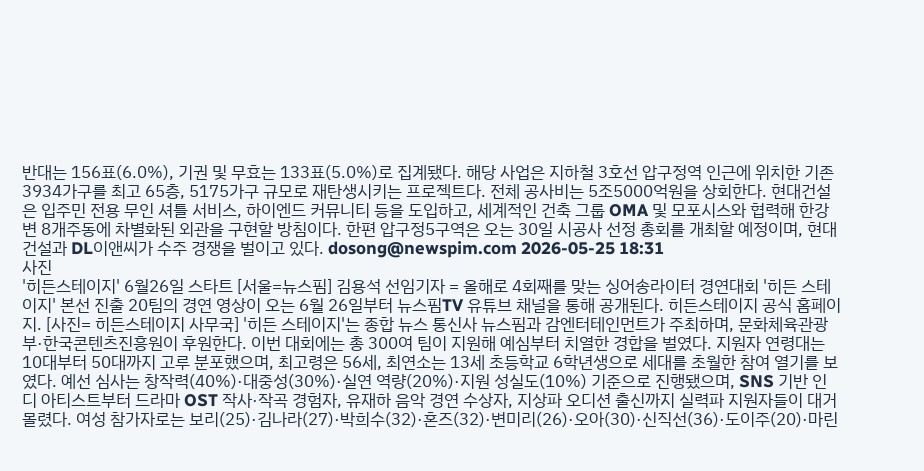반대는 156표(6.0%), 기권 및 무효는 133표(5.0%)로 집계됐다. 해당 사업은 지하철 3호선 압구정역 인근에 위치한 기존 3934가구를 최고 65층, 5175가구 규모로 재탄생시키는 프로젝트다. 전체 공사비는 5조5000억원을 상회한다. 현대건설은 입주민 전용 무인 셔틀 서비스, 하이엔드 커뮤니티 등을 도입하고, 세계적인 건축 그룹 OMA 및 모포시스와 협력해 한강 변 8개주동에 차별화된 외관을 구현할 방침이다. 한편 압구정5구역은 오는 30일 시공사 선정 총회를 개최할 예정이며, 현대건설과 DL이앤씨가 수주 경쟁을 벌이고 있다. dosong@newspim.com 2026-05-25 18:31
사진
'히든스테이지' 6월26일 스타트 [서울=뉴스핌] 김용석 선임기자 = 올해로 4회째를 맞는 싱어송라이터 경연대회 '히든 스테이지' 본선 진출 20팀의 경연 영상이 오는 6월 26일부터 뉴스핌TV 유튜브 채널을 통해 공개된다. 히든스테이지 공식 홈페이지. [사진= 히든스테이지 사무국] '히든 스테이지'는 종합 뉴스 통신사 뉴스핌과 감엔터테인먼트가 주최하며, 문화체육관광부·한국콘텐츠진흥원이 후원한다. 이번 대회에는 총 300여 팀이 지원해 예심부터 치열한 경합을 벌였다. 지원자 연령대는 10대부터 50대까지 고루 분포했으며, 최고령은 56세, 최연소는 13세 초등학교 6학년생으로 세대를 초월한 참여 열기를 보였다. 예선 심사는 창작력(40%)·대중성(30%)·실연 역량(20%)·지원 성실도(10%) 기준으로 진행됐으며, SNS 기반 인디 아티스트부터 드라마 OST 작사·작곡 경험자, 유재하 음악 경연 수상자, 지상파 오디션 출신까지 실력파 지원자들이 대거 몰렸다. 여성 참가자로는 보리(25)·김나라(27)·박희수(32)·혼즈(32)·변미리(26)·오아(30)·신직선(36)·도이주(20)·마린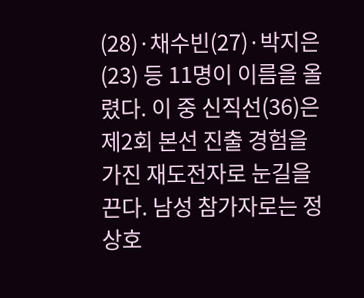(28)·채수빈(27)·박지은(23) 등 11명이 이름을 올렸다. 이 중 신직선(36)은 제2회 본선 진출 경험을 가진 재도전자로 눈길을 끈다. 남성 참가자로는 정상호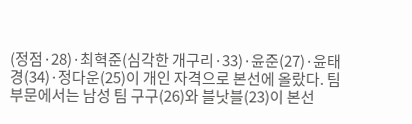(정점·28)·최혁준(심각한 개구리·33)·윤준(27)·윤태경(34)·정다운(25)이 개인 자격으로 본선에 올랐다. 팀 부문에서는 남성 팀 구구(26)와 블낫블(23)이 본선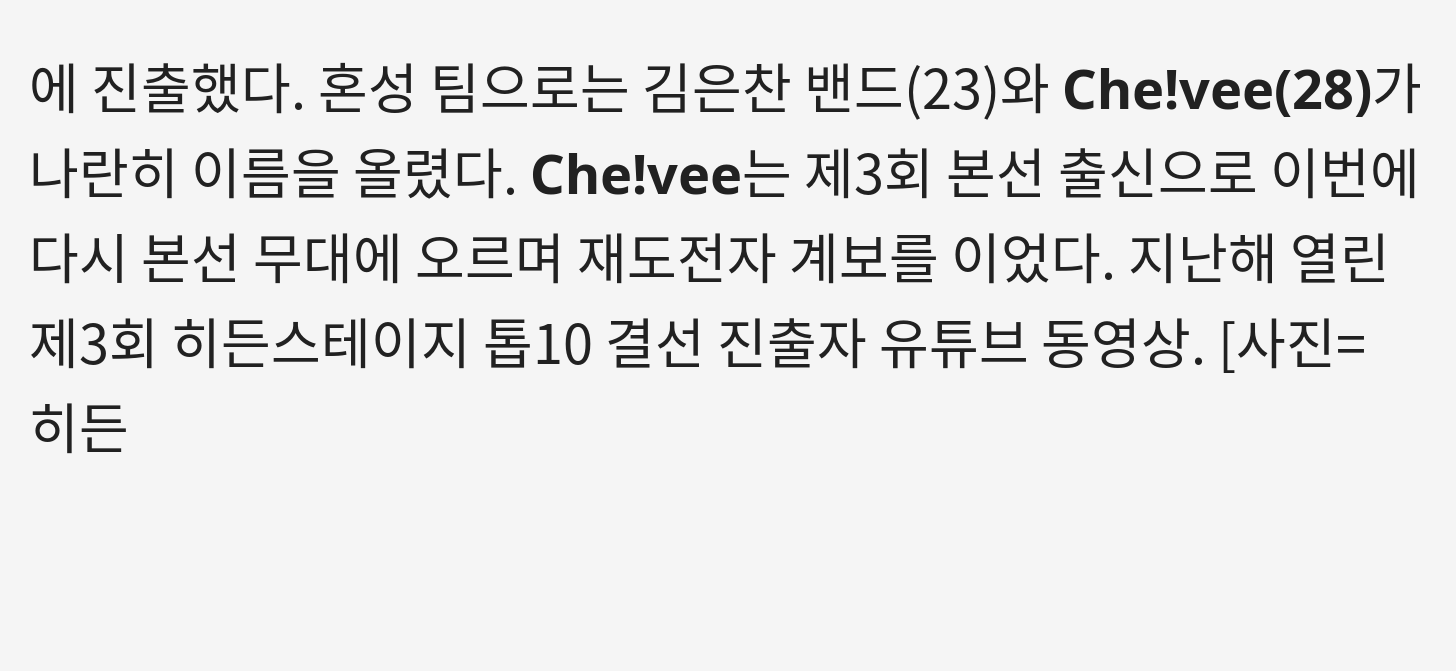에 진출했다. 혼성 팀으로는 김은찬 밴드(23)와 Che!vee(28)가 나란히 이름을 올렸다. Che!vee는 제3회 본선 출신으로 이번에 다시 본선 무대에 오르며 재도전자 계보를 이었다. 지난해 열린 제3회 히든스테이지 톱10 결선 진출자 유튜브 동영상. [사진= 히든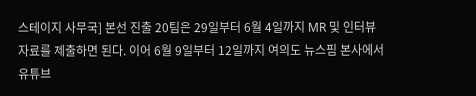스테이지 사무국] 본선 진출 20팀은 29일부터 6월 4일까지 MR 및 인터뷰 자료를 제출하면 된다. 이어 6월 9일부터 12일까지 여의도 뉴스핌 본사에서 유튜브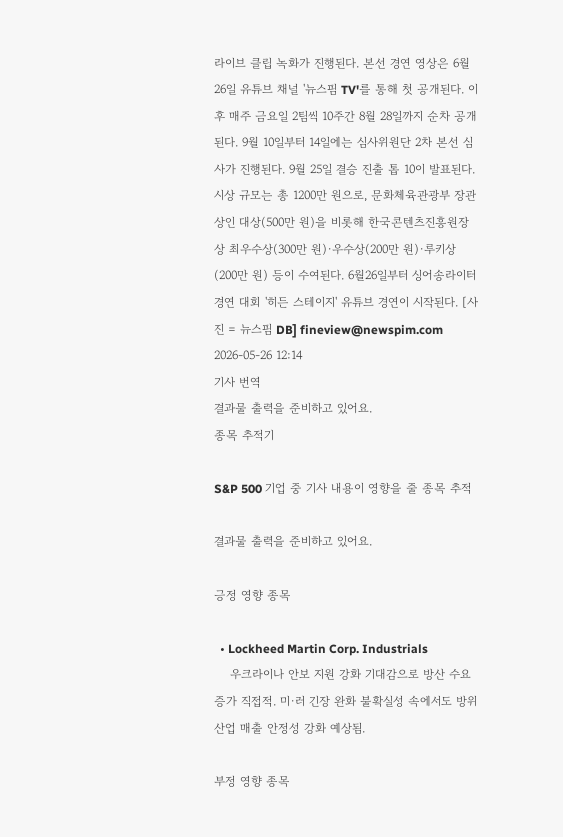라이브 클립 녹화가 진행된다. 본선 경연 영상은 6월 26일 유튜브 채널 '뉴스핌 TV'를 통해 첫 공개된다. 이후 매주 금요일 2팀씩 10주간 8월 28일까지 순차 공개된다. 9월 10일부터 14일에는 심사위원단 2차 본선 심사가 진행된다. 9월 25일 결승 진출 톱 10이 발표된다. 시상 규모는 총 1200만 원으로, 문화체육관광부 장관상인 대상(500만 원)을 비롯해 한국콘텐츠진흥원장상 최우수상(300만 원)·우수상(200만 원)·루키상(200만 원) 등이 수여된다. 6월26일부터 싱어송라이터 경연 대회 '히든 스테이지' 유튜브 경연이 시작된다. [사진 = 뉴스핌 DB] fineview@newspim.com 2026-05-26 12:14
기사 번역
결과물 출력을 준비하고 있어요.
종목 추적기

S&P 500 기업 중 기사 내용이 영향을 줄 종목 추적

결과물 출력을 준비하고 있어요.

긍정 영향 종목

  • Lockheed Martin Corp. Industrials
    우크라이나 안보 지원 강화 기대감으로 방산 수요 증가 직접적. 미·러 긴장 완화 불확실성 속에서도 방위산업 매출 안정성 강화 예상됨.

부정 영향 종목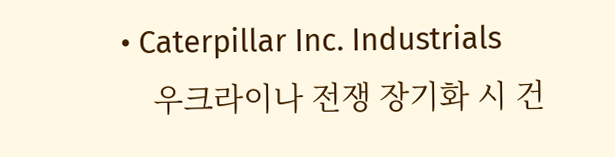• Caterpillar Inc. Industrials
    우크라이나 전쟁 장기화 시 건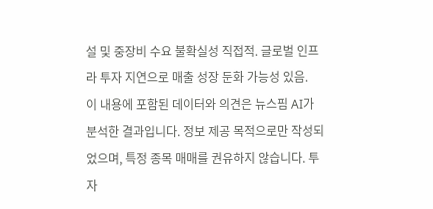설 및 중장비 수요 불확실성 직접적. 글로벌 인프라 투자 지연으로 매출 성장 둔화 가능성 있음.
이 내용에 포함된 데이터와 의견은 뉴스핌 AI가 분석한 결과입니다. 정보 제공 목적으로만 작성되었으며, 특정 종목 매매를 권유하지 않습니다. 투자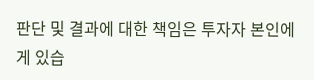판단 및 결과에 대한 책임은 투자자 본인에게 있습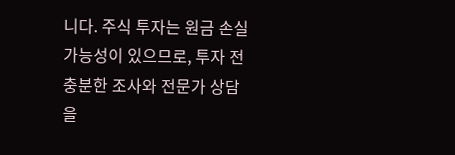니다. 주식 투자는 원금 손실 가능성이 있으므로, 투자 전 충분한 조사와 전문가 상담을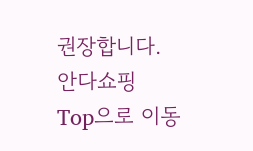권장합니다.
안다쇼핑
Top으로 이동